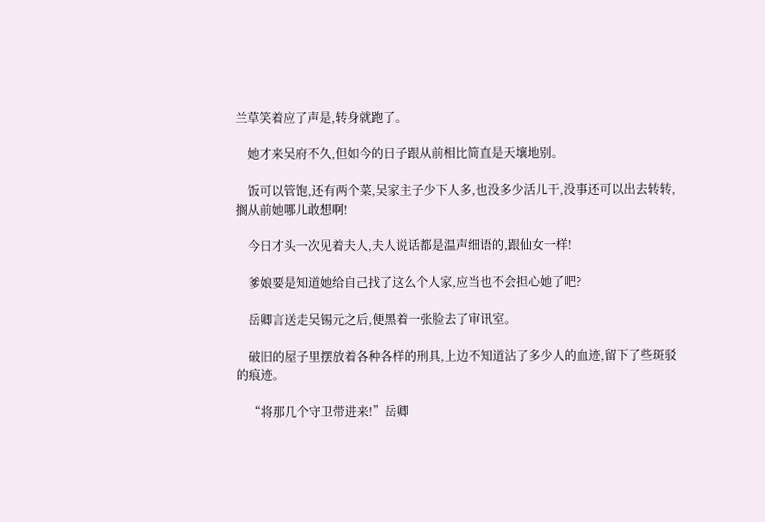兰草笑着应了声是,转身就跑了。

    她才来吴府不久,但如今的日子跟从前相比简直是天壤地别。

    饭可以管饱,还有两个菜,吴家主子少下人多,也没多少活儿干,没事还可以出去转转,搁从前她哪儿敢想啊!

    今日才头一次见着夫人,夫人说话都是温声细语的,跟仙女一样!

    爹娘要是知道她给自己找了这么个人家,应当也不会担心她了吧?

    岳卿言送走吴锡元之后,便黑着一张脸去了审讯室。

    破旧的屋子里摆放着各种各样的刑具,上边不知道沾了多少人的血迹,留下了些斑驳的痕迹。

    “将那几个守卫带进来!”岳卿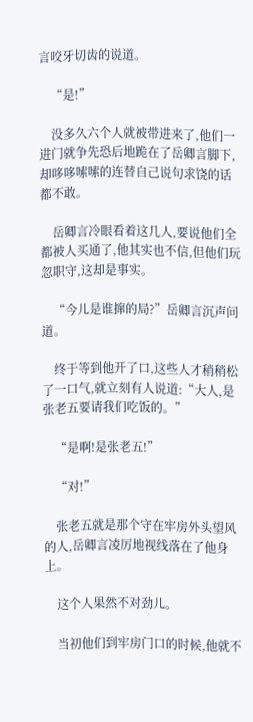言咬牙切齿的说道。

    “是!”

    没多久六个人就被带进来了,他们一进门就争先恐后地跪在了岳卿言脚下,却哆哆嗦嗦的连替自己说句求饶的话都不敢。

    岳卿言冷眼看着这几人,要说他们全都被人买通了,他其实也不信,但他们玩忽职守,这却是事实。

    “今儿是谁撺的局?”岳卿言沉声问道。

    终于等到他开了口,这些人才稍稍松了一口气,就立刻有人说道:“大人,是张老五要请我们吃饭的。”

    “是啊!是张老五!”

    “对!”

    张老五就是那个守在牢房外头望风的人,岳卿言凌厉地视线落在了他身上。

    这个人果然不对劲儿。

    当初他们到牢房门口的时候,他就不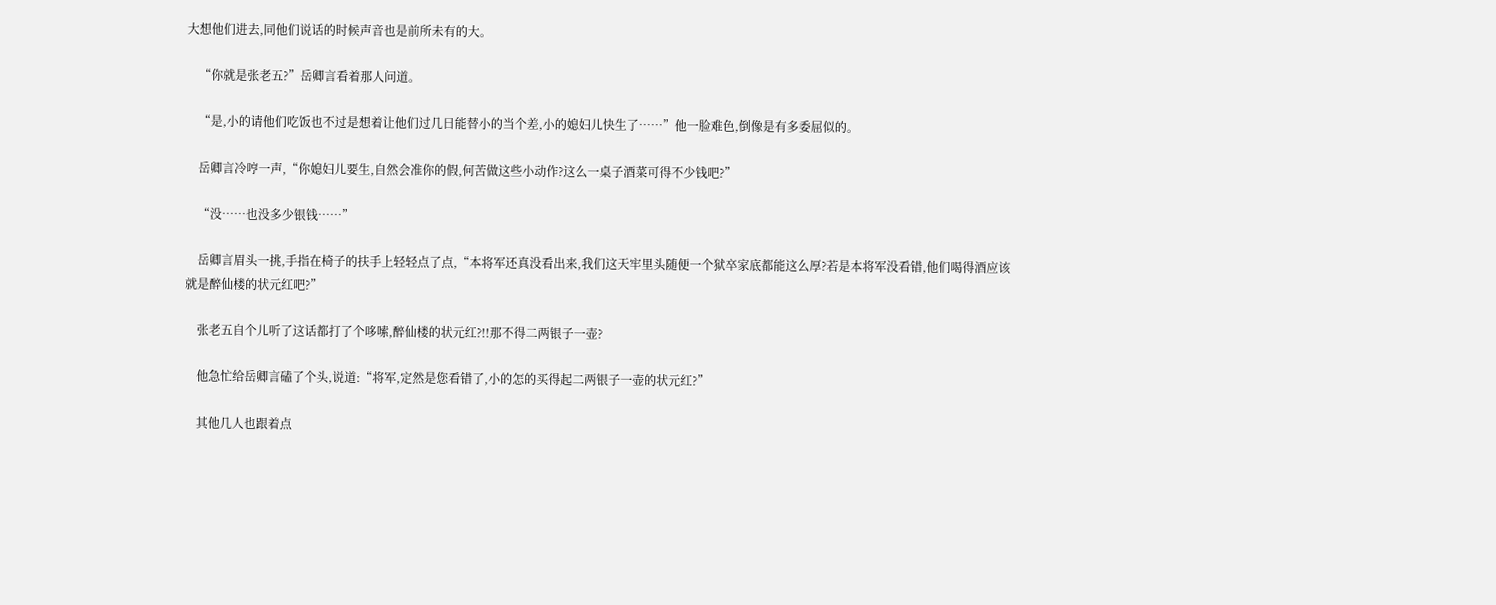大想他们进去,同他们说话的时候声音也是前所未有的大。

    “你就是张老五?”岳卿言看着那人问道。

    “是,小的请他们吃饭也不过是想着让他们过几日能替小的当个差,小的媳妇儿快生了……”他一脸难色,倒像是有多委屈似的。

    岳卿言冷哼一声,“你媳妇儿要生,自然会准你的假,何苦做这些小动作?这么一桌子酒菜可得不少钱吧?”

    “没……也没多少银钱……”

    岳卿言眉头一挑,手指在椅子的扶手上轻轻点了点,“本将军还真没看出来,我们这天牢里头随便一个狱卒家底都能这么厚?若是本将军没看错,他们喝得酒应该就是醉仙楼的状元红吧?”

    张老五自个儿听了这话都打了个哆嗦,醉仙楼的状元红?!!那不得二两银子一壶?

    他急忙给岳卿言磕了个头,说道:“将军,定然是您看错了,小的怎的买得起二两银子一壶的状元红?”

    其他几人也跟着点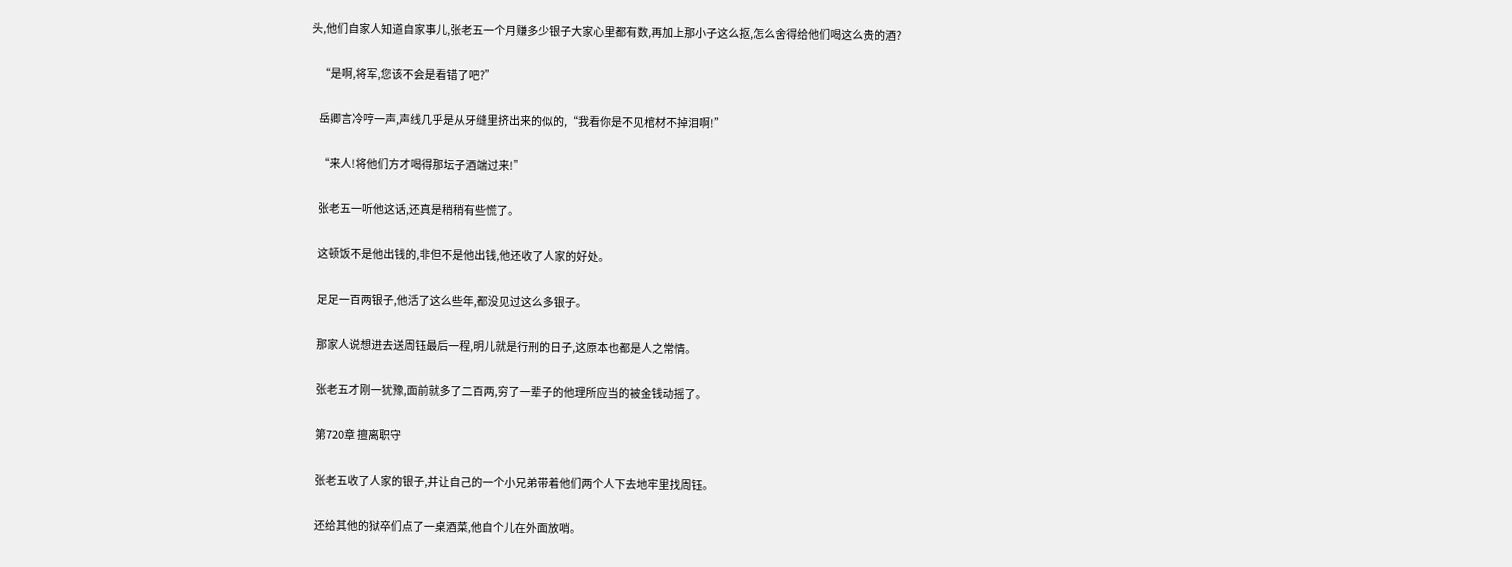头,他们自家人知道自家事儿,张老五一个月赚多少银子大家心里都有数,再加上那小子这么抠,怎么舍得给他们喝这么贵的酒?

    “是啊,将军,您该不会是看错了吧?”

    岳卿言冷哼一声,声线几乎是从牙缝里挤出来的似的,“我看你是不见棺材不掉泪啊!”

    “来人!将他们方才喝得那坛子酒端过来!”

    张老五一听他这话,还真是稍稍有些慌了。

    这顿饭不是他出钱的,非但不是他出钱,他还收了人家的好处。

    足足一百两银子,他活了这么些年,都没见过这么多银子。

    那家人说想进去送周钰最后一程,明儿就是行刑的日子,这原本也都是人之常情。

    张老五才刚一犹豫,面前就多了二百两,穷了一辈子的他理所应当的被金钱动摇了。

    第720章 擅离职守

    张老五收了人家的银子,并让自己的一个小兄弟带着他们两个人下去地牢里找周钰。

    还给其他的狱卒们点了一桌酒菜,他自个儿在外面放哨。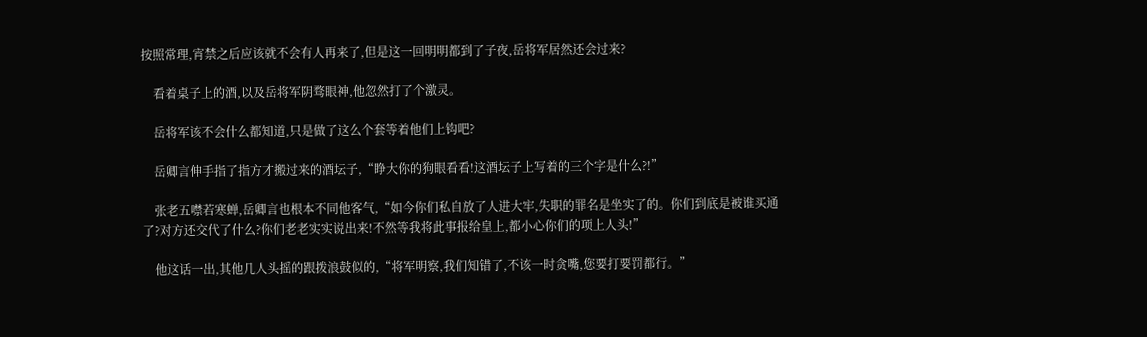按照常理,宵禁之后应该就不会有人再来了,但是这一回明明都到了子夜,岳将军居然还会过来?

    看着桌子上的酒,以及岳将军阴骛眼神,他忽然打了个激灵。

    岳将军该不会什么都知道,只是做了这么个套等着他们上钩吧?

    岳卿言伸手指了指方才搬过来的酒坛子,“睁大你的狗眼看看!这酒坛子上写着的三个字是什么?!”

    张老五噤若寒蝉,岳卿言也根本不同他客气,“如今你们私自放了人进大牢,失职的罪名是坐实了的。你们到底是被谁买通了?对方还交代了什么?你们老老实实说出来!不然等我将此事报给皇上,都小心你们的项上人头!”

    他这话一出,其他几人头摇的跟拨浪鼓似的,“将军明察,我们知错了,不该一时贪嘴,您要打要罚都行。”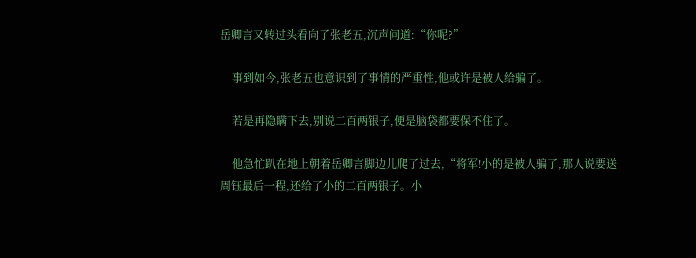岳卿言又转过头看向了张老五,沉声问道:“你呢?”

    事到如今,张老五也意识到了事情的严重性,他或许是被人给骗了。

    若是再隐瞒下去,别说二百两银子,便是脑袋都要保不住了。

    他急忙趴在地上朝着岳卿言脚边儿爬了过去,“将军!小的是被人骗了,那人说要送周钰最后一程,还给了小的二百两银子。小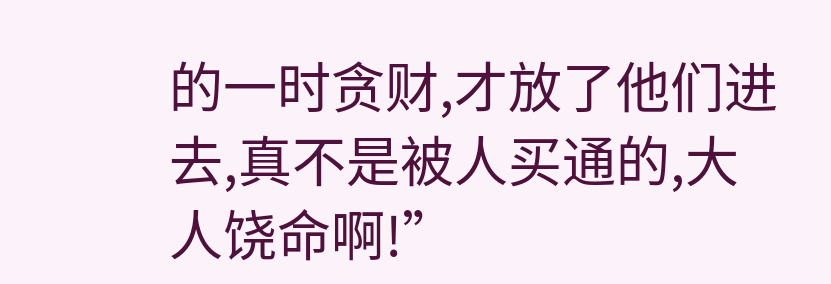的一时贪财,才放了他们进去,真不是被人买通的,大人饶命啊!”